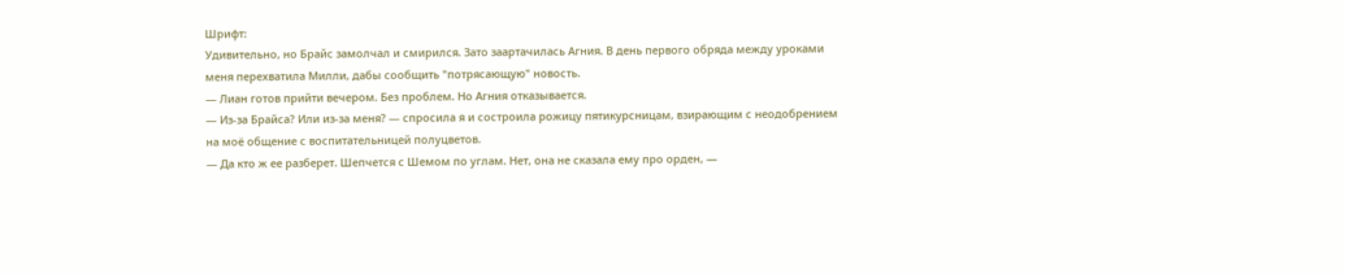Шрифт:
Удивительно, но Брайс замолчал и смирился. Зато заартачилась Агния. В день первого обряда между уроками меня перехватила Милли, дабы сообщить "потрясающую" новость.
— Лиан готов прийти вечером. Без проблем. Но Агния отказывается.
— Из-за Брайса? Или из-за меня? — спросила я и состроила рожицу пятикурсницам, взирающим с неодобрением на моё общение с воспитательницей полуцветов.
— Да кто ж ее разберет. Шепчется с Шемом по углам. Нет, она не сказала ему про орден, —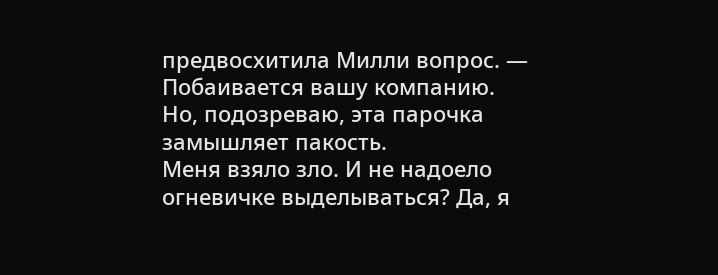предвосхитила Милли вопрос. — Побаивается вашу компанию. Но, подозреваю, эта парочка замышляет пакость.
Меня взяло зло. И не надоело огневичке выделываться? Да, я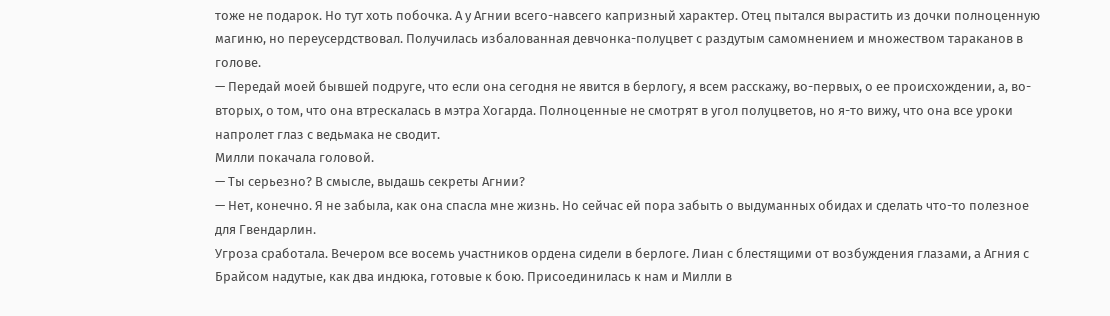тоже не подарок. Но тут хоть побочка. А у Агнии всего-навсего капризный характер. Отец пытался вырастить из дочки полноценную магиню, но переусердствовал. Получилась избалованная девчонка-полуцвет с раздутым самомнением и множеством тараканов в голове.
— Передай моей бывшей подруге, что если она сегодня не явится в берлогу, я всем расскажу, во-первых, о ее происхождении, а, во-вторых, о том, что она втрескалась в мэтра Хогарда. Полноценные не смотрят в угол полуцветов, но я-то вижу, что она все уроки напролет глаз с ведьмака не сводит.
Милли покачала головой.
— Ты серьезно? В смысле, выдашь секреты Агнии?
— Нет, конечно. Я не забыла, как она спасла мне жизнь. Но сейчас ей пора забыть о выдуманных обидах и сделать что-то полезное для Гвендарлин.
Угроза сработала. Вечером все восемь участников ордена сидели в берлоге. Лиан с блестящими от возбуждения глазами, а Агния с Брайсом надутые, как два индюка, готовые к бою. Присоединилась к нам и Милли в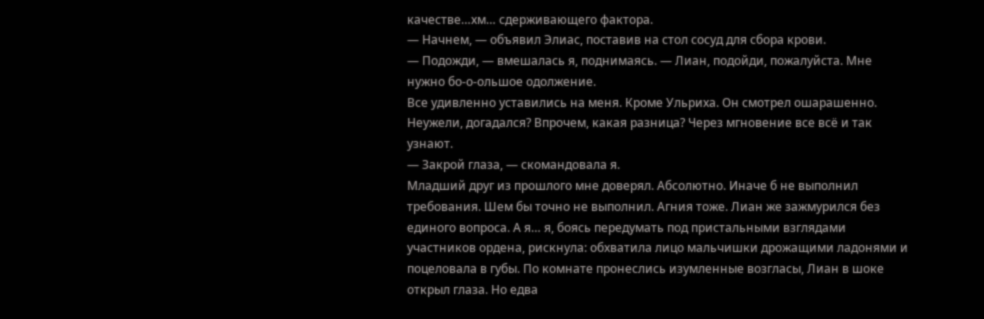качестве…хм… сдерживающего фактора.
— Начнем, — объявил Элиас, поставив на стол сосуд для сбора крови.
— Подожди, — вмешалась я, поднимаясь. — Лиан, подойди, пожалуйста. Мне нужно бо-о-ольшое одолжение.
Все удивленно уставились на меня. Кроме Ульриха. Он смотрел ошарашенно. Неужели, догадался? Впрочем, какая разница? Через мгновение все всё и так узнают.
— Закрой глаза, — скомандовала я.
Младший друг из прошлого мне доверял. Абсолютно. Иначе б не выполнил требования. Шем бы точно не выполнил. Агния тоже. Лиан же зажмурился без единого вопроса. А я… я, боясь передумать под пристальными взглядами участников ордена, рискнула: обхватила лицо мальчишки дрожащими ладонями и поцеловала в губы. По комнате пронеслись изумленные возгласы, Лиан в шоке открыл глаза. Но едва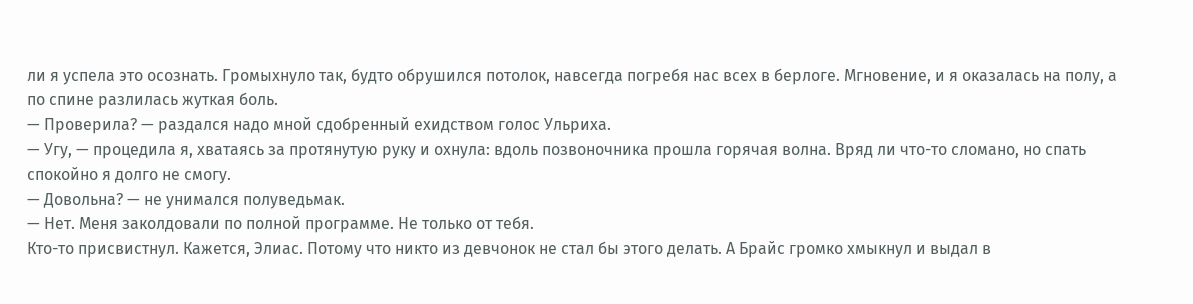ли я успела это осознать. Громыхнуло так, будто обрушился потолок, навсегда погребя нас всех в берлоге. Мгновение, и я оказалась на полу, а по спине разлилась жуткая боль.
— Проверила? — раздался надо мной сдобренный ехидством голос Ульриха.
— Угу, — процедила я, хватаясь за протянутую руку и охнула: вдоль позвоночника прошла горячая волна. Вряд ли что-то сломано, но спать спокойно я долго не смогу.
— Довольна? — не унимался полуведьмак.
— Нет. Меня заколдовали по полной программе. Не только от тебя.
Кто-то присвистнул. Кажется, Элиас. Потому что никто из девчонок не стал бы этого делать. А Брайс громко хмыкнул и выдал в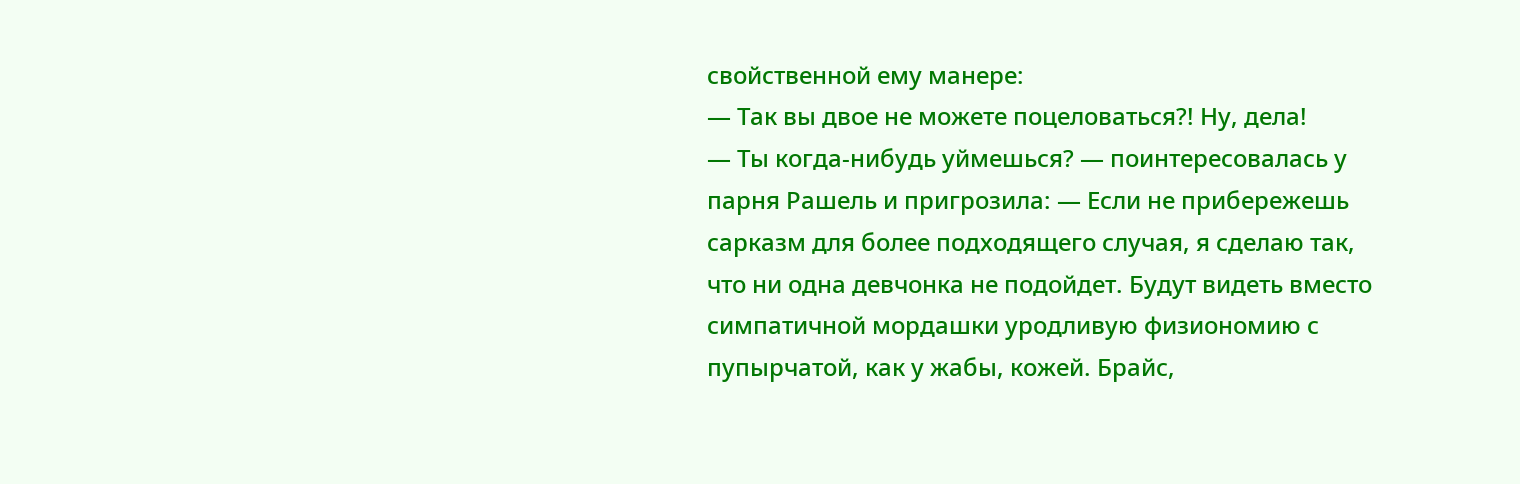свойственной ему манере:
— Так вы двое не можете поцеловаться?! Ну, дела!
— Ты когда-нибудь уймешься? — поинтересовалась у парня Рашель и пригрозила: — Если не прибережешь сарказм для более подходящего случая, я сделаю так, что ни одна девчонка не подойдет. Будут видеть вместо симпатичной мордашки уродливую физиономию с пупырчатой, как у жабы, кожей. Брайс,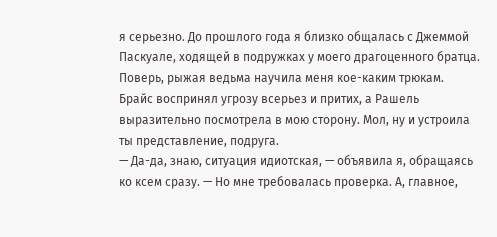я серьезно. До прошлого года я близко общалась с Джеммой Паскуале, ходящей в подружках у моего драгоценного братца. Поверь, рыжая ведьма научила меня кое-каким трюкам.
Брайс воспринял угрозу всерьез и притих, а Рашель выразительно посмотрела в мою сторону. Мол, ну и устроила ты представление, подруга.
— Да-да, знаю, ситуация идиотская, — объявила я, обращаясь ко ксем сразу. — Но мне требовалась проверка. А, главное,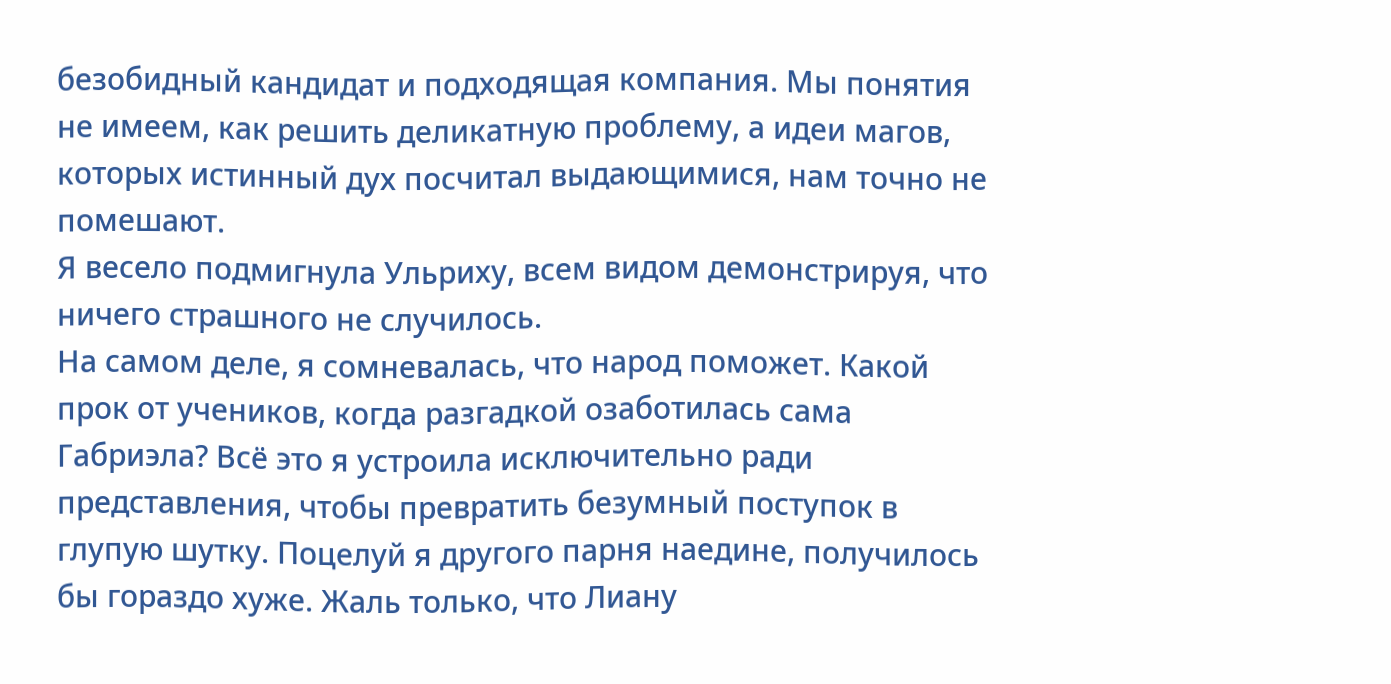безобидный кандидат и подходящая компания. Мы понятия не имеем, как решить деликатную проблему, а идеи магов, которых истинный дух посчитал выдающимися, нам точно не помешают.
Я весело подмигнула Ульриху, всем видом демонстрируя, что ничего страшного не случилось.
На самом деле, я сомневалась, что народ поможет. Какой прок от учеников, когда разгадкой озаботилась сама Габриэла? Всё это я устроила исключительно ради представления, чтобы превратить безумный поступок в глупую шутку. Поцелуй я другого парня наедине, получилось бы гораздо хуже. Жаль только, что Лиану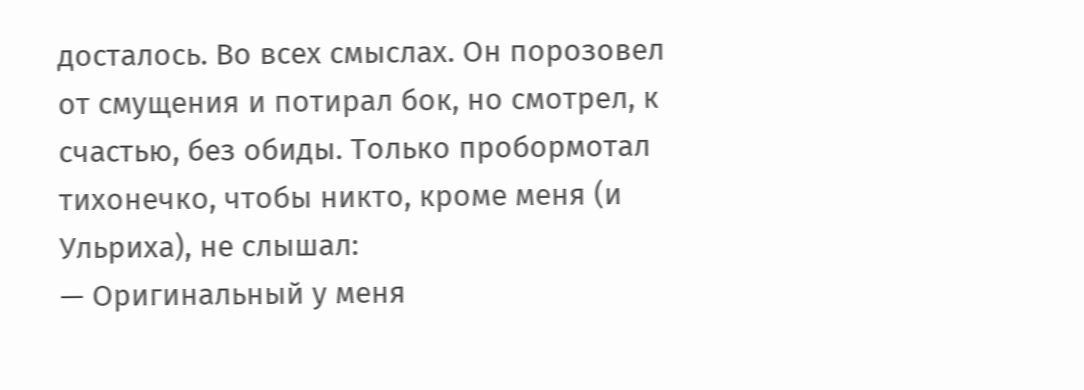досталось. Во всех смыслах. Он порозовел от смущения и потирал бок, но смотрел, к счастью, без обиды. Только пробормотал тихонечко, чтобы никто, кроме меня (и Ульриха), не слышал:
— Оригинальный у меня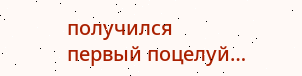получился первый поцелуй…